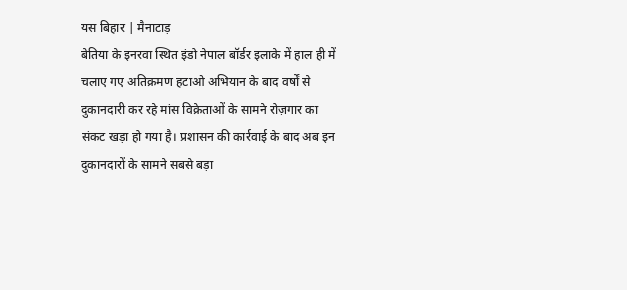यस बिहार | मैनाटाड़
बेतिया के इनरवा स्थित इंडो नेपाल बॉर्डर इलाके में हाल ही में चलाए गए अतिक्रमण हटाओ अभियान के बाद वर्षों से दुकानदारी कर रहे मांस विक्रेताओं के सामने रोज़गार का संकट खड़ा हो गया है। प्रशासन की कार्रवाई के बाद अब इन दुकानदारों के सामने सबसे बड़ा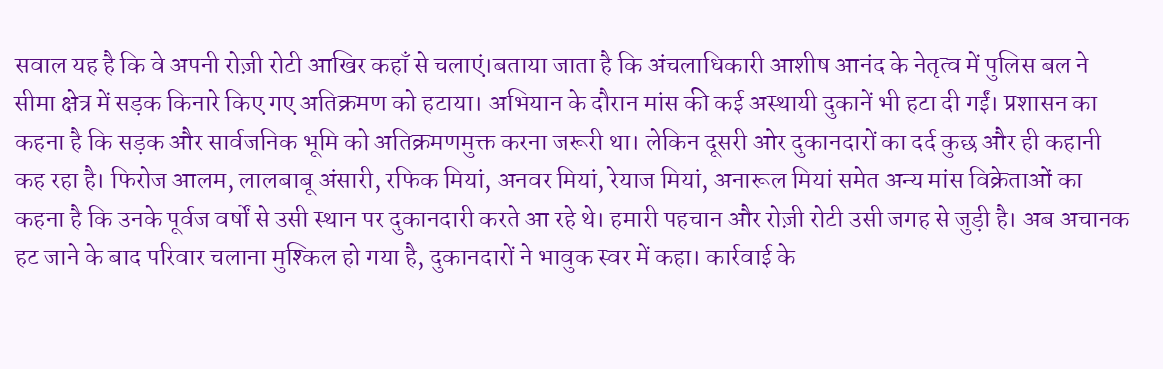सवाल यह है कि वे अपनी रोज़ी रोटी आखिर कहाँ से चलाएं।बताया जाता है कि अंचलाधिकारी आशीष आनंद के नेतृत्व में पुलिस बल ने सीमा क्षेत्र में सड़क किनारे किए गए अतिक्रमण को हटाया। अभियान के दौरान मांस की कई अस्थायी दुकानें भी हटा दी गईं। प्रशासन का कहना है कि सड़क और सार्वजनिक भूमि को अतिक्रमणमुक्त करना जरूरी था। लेकिन दूसरी ओर दुकानदारों का दर्द कुछ और ही कहानी कह रहा है। फिरोज आलम, लालबाबू अंसारी, रफिक मियां, अनवर मियां, रेयाज मियां, अनारूल मियां समेत अन्य मांस विक्रेताओं का कहना है कि उनके पूर्वज वर्षों से उसी स्थान पर दुकानदारी करते आ रहे थे। हमारी पहचान और रोज़ी रोटी उसी जगह से जुड़ी है। अब अचानक हट जाने के बाद परिवार चलाना मुश्किल हो गया है, दुकानदारों ने भावुक स्वर में कहा। कार्रवाई के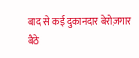बाद से कई दुकानदार बेरोज़गार बैठे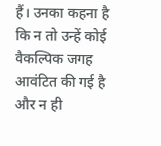हैं। उनका कहना है कि न तो उन्हें कोई वैकल्पिक जगह आवंटित की गई है और न ही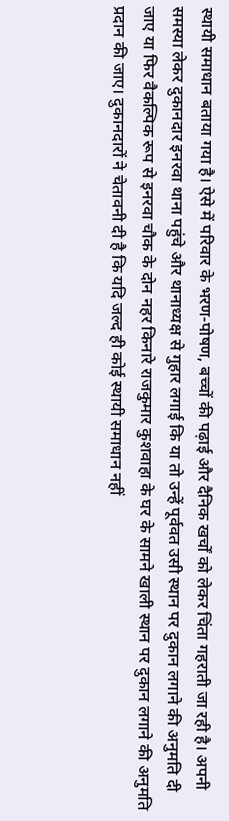स्थायी समाधान बताया गया है। ऐसे में परिवार के भरण-पोषण, बच्चों की पढ़ाई और दैनिक खर्चों को लेकर चिंता गहराती जा रही है। अपनी समस्या लेकर दुकानदार इनरवा थाना पहुंचे और थानाध्यक्ष से गुहार लगाई कि या तो उन्हें पूर्ववत उसी स्थान पर दुकान लगाने की अनुमति दी जाए या फिर वैकल्पिक रूप से इनरवा चौक के दोन नहर किनारे राजकुमार कुशवाहा के घर के सामने खाली स्थान पर दुकान लगाने की अनुमति प्रदान की जाए। दुकानदारों ने चेतावनी दी है कि यदि जल्द ही कोई स्थायी समाधान नहीं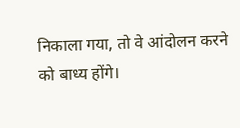निकाला गया, तो वे आंदोलन करने को बाध्य होंगे।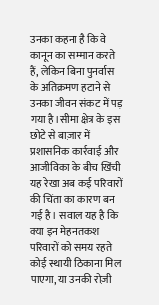उनका कहना है कि वे कानून का सम्मान करते हैं, लेकिन बिना पुनर्वास के अतिक्रमण हटाने से उनका जीवन संकट में पड़ गया है।सीमा क्षेत्र के इस छोटे से बाज़ार में प्रशासनिक कार्रवाई और आजीविका के बीच खिंची यह रेखा अब कई परिवारों की चिंता का कारण बन गई है। सवाल यह है कि क्या इन मेहनतकश परिवारों को समय रहते कोई स्थायी ठिकाना मिल पाएगा, या उनकी रोज़ी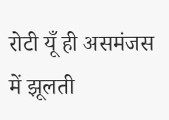रोटी यूँ ही असमंजस में झूलती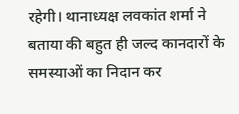रहेगी। थानाध्यक्ष लवकांत शर्मा ने बताया की बहुत ही जल्द कानदारों के समस्याओं का निदान कर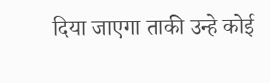दिया जाएगा ताकी उन्हे कोई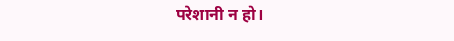परेशानी न हो।